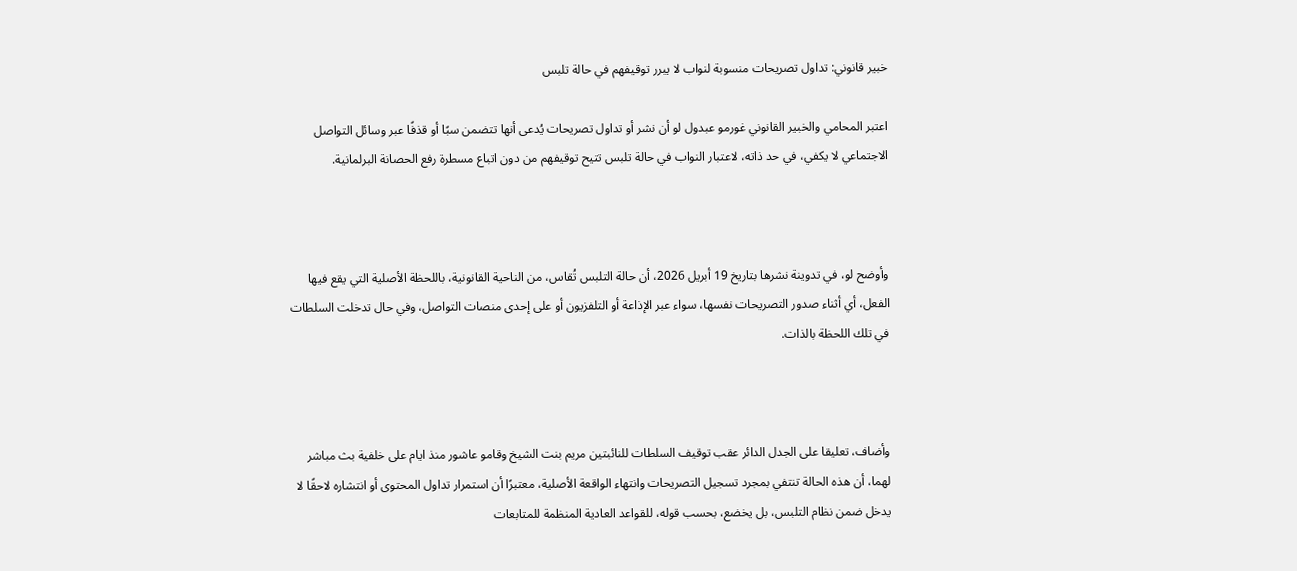خبير قانوني: تداول تصريحات منسوبة لنواب لا يبرر توقيفهم في حالة تلبس

اعتبر المحامي والخبير القانوني غورمو عبدول لو أن نشر أو تداول تصريحات يُدعى أنها تتضمن سبًا أو قذفًا عبر وسائل التواصل الاجتماعي لا يكفي، في حد ذاته، لاعتبار النواب في حالة تلبس تتيح توقيفهم من دون اتباع مسطرة رفع الحصانة البرلمانية.



وأوضح لو، في تدوينة نشرها بتاريخ 19 أبريل 2026، أن حالة التلبس تُقاس، من الناحية القانونية، باللحظة الأصلية التي يقع فيها الفعل، أي أثناء صدور التصريحات نفسها، سواء عبر الإذاعة أو التلفزيون أو على إحدى منصات التواصل، وفي حال تدخلت السلطات في تلك اللحظة بالذات.



وأضاف، تعليقا على الجدل الدائر عقب توقيف السلطات للنائبتين مريم بنت الشيخ وقامو عاشور منذ ايام على خلفية بث مباشر لهما، أن هذه الحالة تنتفي بمجرد تسجيل التصريحات وانتهاء الواقعة الأصلية، معتبرًا أن استمرار تداول المحتوى أو انتشاره لاحقًا لا يدخل ضمن نظام التلبس، بل يخضع، بحسب قوله، للقواعد العادية المنظمة للمتابعات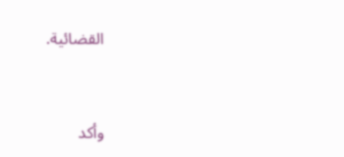القضائية.



وأكد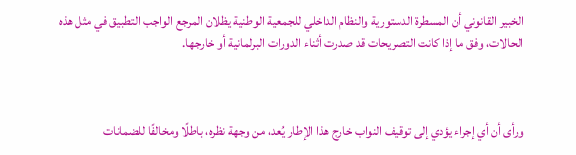الخبير القانوني أن المسطرة الدستورية والنظام الداخلي للجمعية الوطنية يظلان المرجع الواجب التطبيق في مثل هذه الحالات، وفق ما إذا كانت التصريحات قد صدرت أثناء الدورات البرلمانية أو خارجها.



ورأى أن أي إجراء يؤدي إلى توقيف النواب خارج هذا الإطار يُعد، من وجهة نظره، باطلًا ومخالفًا للضمانات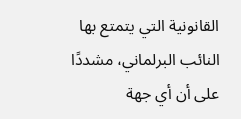القانونية التي يتمتع بها النائب البرلماني، مشددًا على أن أي جهة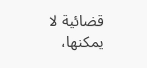قضائية لا يمكنها،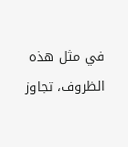في مثل هذه الظروف، تجاوز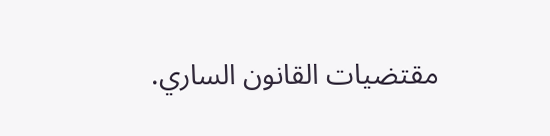مقتضيات القانون الساري.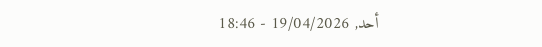أحد, 19/04/2026 - 18:46